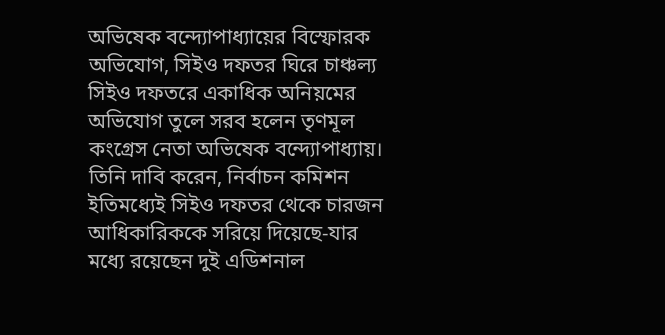অভিষেক বন্দ্যোপাধ্যায়ের বিস্ফোরক অভিযোগ, সিইও দফতর ঘিরে চাঞ্চল্য
সিইও দফতরে একাধিক অনিয়মের অভিযোগ তুলে সরব হলেন তৃণমূল কংগ্রেস নেতা অভিষেক বন্দ্যোপাধ্যায়। তিনি দাবি করেন, নির্বাচন কমিশন ইতিমধ্যেই সিইও দফতর থেকে চারজন আধিকারিককে সরিয়ে দিয়েছে-যার মধ্যে রয়েছেন দুই এডিশনাল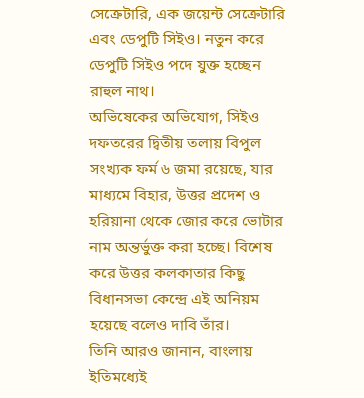সেক্রেটারি, এক জয়েন্ট সেক্রেটারি এবং ডেপুটি সিইও। নতুন করে ডেপুটি সিইও পদে যুক্ত হচ্ছেন রাহুল নাথ।
অভিষেকের অভিযোগ, সিইও দফতরের দ্বিতীয় তলায় বিপুল সংখ্যক ফর্ম ৬ জমা রয়েছে, যার মাধ্যমে বিহার, উত্তর প্রদেশ ও হরিয়ানা থেকে জোর করে ভোটার নাম অন্তর্ভুক্ত করা হচ্ছে। বিশেষ করে উত্তর কলকাতার কিছু বিধানসভা কেন্দ্রে এই অনিয়ম হয়েছে বলেও দাবি তাঁর।
তিনি আরও জানান, বাংলায় ইতিমধ্যেই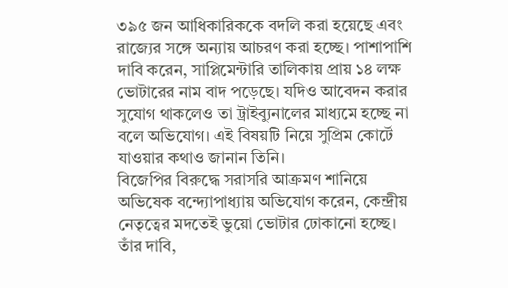৩৯৫ জন আধিকারিককে বদলি করা হয়েছে এবং রাজ্যের সঙ্গে অন্যায় আচরণ করা হচ্ছে। পাশাপাশি দাবি করেন, সাপ্লিমেন্টারি তালিকায় প্রায় ১৪ লক্ষ ভোটারের নাম বাদ পড়েছে। যদিও আবেদন করার সুযোগ থাকলেও তা ট্রাইব্যুনালের মাধ্যমে হচ্ছে না বলে অভিযোগ। এই বিষয়টি নিয়ে সুপ্রিম কোর্টে যাওয়ার কথাও জানান তিনি।
বিজেপির বিরুদ্ধে সরাসরি আক্রমণ শানিয়ে অভিষেক বন্দ্যোপাধ্যায় অভিযোগ করেন, কেন্দ্রীয় নেতৃত্বের মদতেই ভুয়ো ভোটার ঢোকানো হচ্ছে। তাঁর দাবি,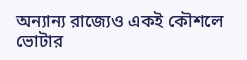অন্যান্য রাজ্যেও একই কৌশলে ভোটার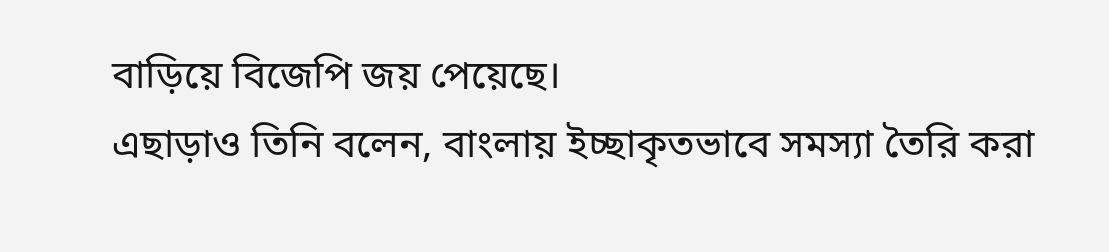বাড়িয়ে বিজেপি জয় পেয়েছে।
এছাড়াও তিনি বলেন, বাংলায় ইচ্ছাকৃতভাবে সমস্যা তৈরি করা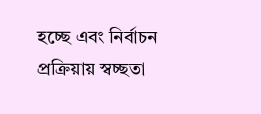হচ্ছে এবং নির্বাচন প্রক্রিয়ায় স্বচ্ছতা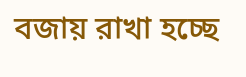বজায় রাখা হচ্ছে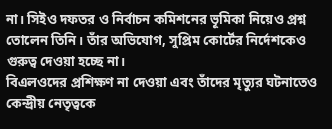না। সিইও দফতর ও নির্বাচন কমিশনের ভূমিকা নিয়েও প্রশ্ন তোলেন তিনি। তাঁর অভিযোগ, সুপ্রিম কোর্টের নির্দেশকেও গুরুত্ব দেওয়া হচ্ছে না।
বিএলওদের প্রশিক্ষণ না দেওয়া এবং তাঁদের মৃত্যুর ঘটনাতেও কেন্দ্রীয় নেতৃত্বকে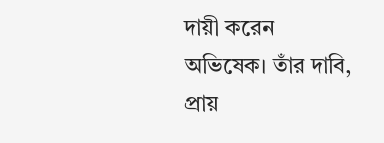দায়ী করেন অভিষেক। তাঁর দাবি, প্রায়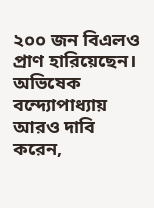২০০ জন বিএলও প্রাণ হারিয়েছেন।
অভিষেক বন্দ্যোপাধ্যায় আরও দাবি করেন,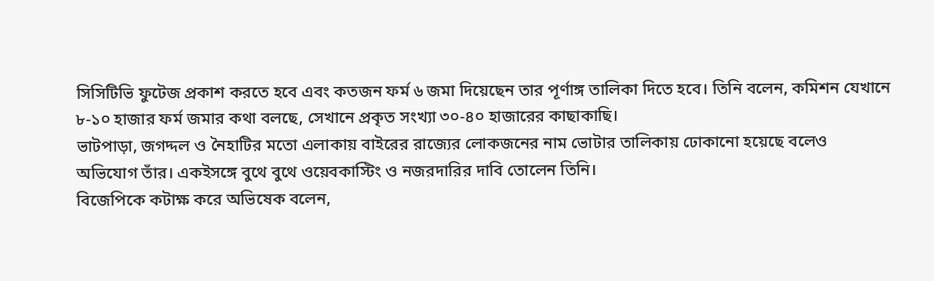সিসিটিভি ফুটেজ প্রকাশ করতে হবে এবং কতজন ফর্ম ৬ জমা দিয়েছেন তার পূর্ণাঙ্গ তালিকা দিতে হবে। তিনি বলেন, কমিশন যেখানে ৮-১০ হাজার ফর্ম জমার কথা বলছে, সেখানে প্রকৃত সংখ্যা ৩০-৪০ হাজারের কাছাকাছি।
ভাটপাড়া, জগদ্দল ও নৈহাটির মতো এলাকায় বাইরের রাজ্যের লোকজনের নাম ভোটার তালিকায় ঢোকানো হয়েছে বলেও অভিযোগ তাঁর। একইসঙ্গে বুথে বুথে ওয়েবকাস্টিং ও নজরদারির দাবি তোলেন তিনি।
বিজেপিকে কটাক্ষ করে অভিষেক বলেন,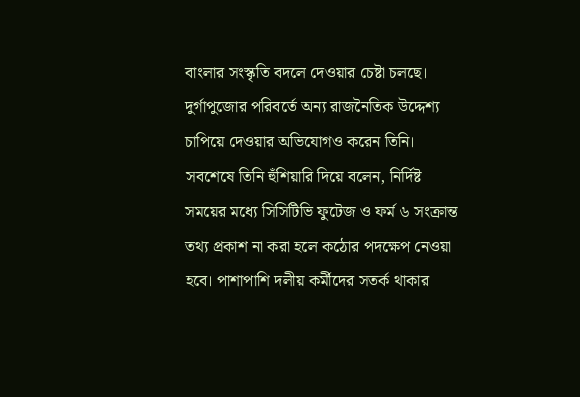বাংলার সংস্কৃতি বদলে দেওয়ার চেষ্টা চলছে। দুর্গাপুজোর পরিবর্তে অন্য রাজনৈতিক উদ্দেশ্য চাপিয়ে দেওয়ার অভিযোগও করেন তিনি।
সবশেষে তিনি হুঁশিয়ারি দিয়ে বলেন, নির্দিষ্ট সময়ের মধ্যে সিসিটিভি ফুটেজ ও ফর্ম ৬ সংক্রান্ত তথ্য প্রকাশ না করা হলে কঠোর পদক্ষেপ নেওয়া হবে। পাশাপাশি দলীয় কর্মীদের সতর্ক থাকার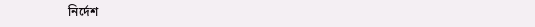নির্দেশ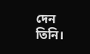দেন তিনি।